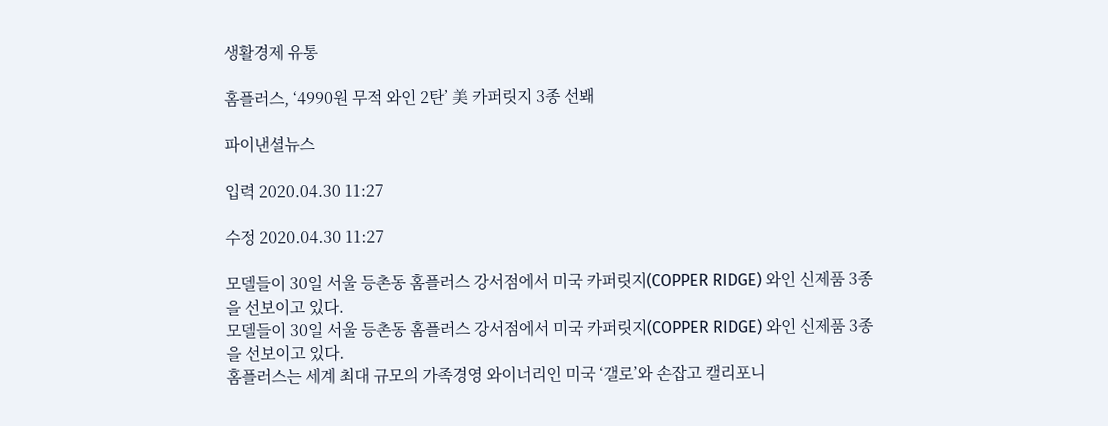생활경제 유통

홈플러스, ‘4990원 무적 와인 2탄’ 美 카퍼릿지 3종 선봬

파이낸셜뉴스

입력 2020.04.30 11:27

수정 2020.04.30 11:27

모델들이 30일 서울 등촌동 홈플러스 강서점에서 미국 카퍼릿지(COPPER RIDGE) 와인 신제품 3종을 선보이고 있다.
모델들이 30일 서울 등촌동 홈플러스 강서점에서 미국 카퍼릿지(COPPER RIDGE) 와인 신제품 3종을 선보이고 있다.
홈플러스는 세계 최대 규모의 가족경영 와이너리인 미국 ‘갤로’와 손잡고 캘리포니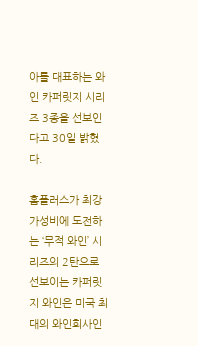아를 대표하는 와인 카퍼릿지 시리즈 3종을 선보인다고 30일 밝혔다.

홈플러스가 최강 가성비에 도전하는 ‘무적 와인’ 시리즈의 2탄으로 선보이는 카퍼릿지 와인은 미국 최대의 와인회사인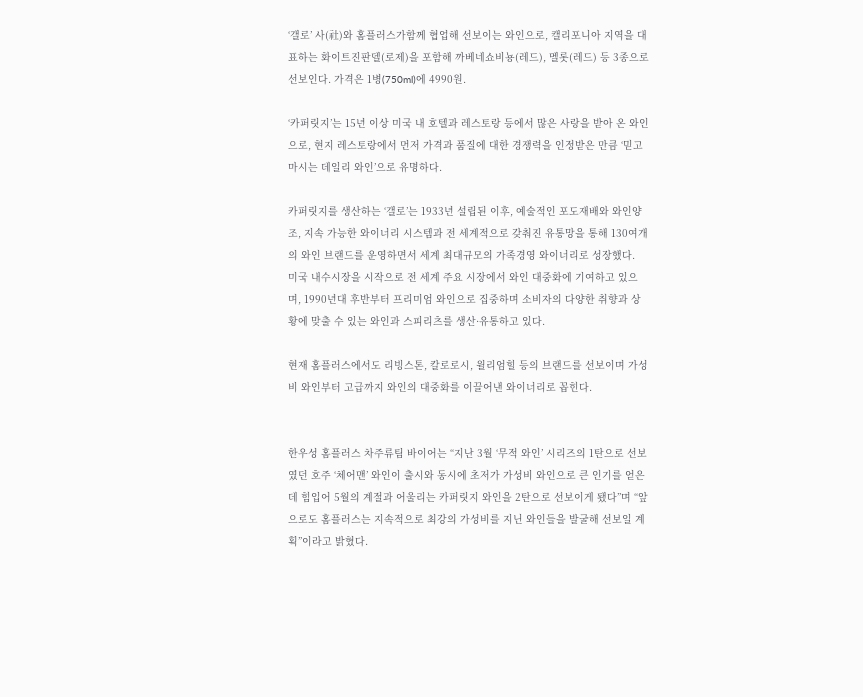‘갤로’ 사(社)와 홈플러스가함께 협업해 선보이는 와인으로, 캘리포니아 지역을 대표하는 화이트진판델(로제)을 포함해 까베네쇼비뇽(레드), 멜롯(레드) 등 3종으로 선보인다. 가격은 1병(750ml)에 4990원.

‘카퍼릿지’는 15년 이상 미국 내 호텔과 레스토랑 등에서 많은 사랑을 받아 온 와인으로, 현지 레스토랑에서 먼저 가격과 품질에 대한 경쟁력을 인정받은 만큼 ‘믿고 마시는 데일리 와인’으로 유명하다.

카퍼릿지를 생산하는 ‘갤로’는 1933년 설립된 이후, 예술적인 포도재배와 와인양조, 지속 가능한 와이너리 시스템과 전 세계적으로 갖춰진 유통망을 통해 130여개의 와인 브랜드를 운영하면서 세계 최대규모의 가족경영 와이너리로 성장했다.
미국 내수시장을 시작으로 전 세계 주요 시장에서 와인 대중화에 기여하고 있으며, 1990년대 후반부터 프리미엄 와인으로 집중하며 소비자의 다양한 취향과 상황에 맞출 수 있는 와인과 스피리츠를 생산·유통하고 있다.

현재 홈플러스에서도 리빙스톤, 칼로로시, 윌리엄힐 등의 브랜드를 선보이며 가성비 와인부터 고급까지 와인의 대중화를 이끌어낸 와이너리로 꼽힌다.


한우성 홈플러스 차주류팀 바이어는 “지난 3월 ‘무적 와인’ 시리즈의 1탄으로 선보였던 호주 ‘체어맨’ 와인이 출시와 동시에 초저가 가성비 와인으로 큰 인기를 얻은 데 힘입어 5월의 계절과 어울리는 카퍼릿지 와인을 2탄으로 선보이게 됐다”며 “앞으로도 홈플러스는 지속적으로 최강의 가성비를 지닌 와인들을 발굴해 선보일 계획”이라고 밝혔다.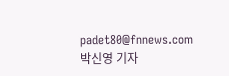padet80@fnnews.com 박신영 기자